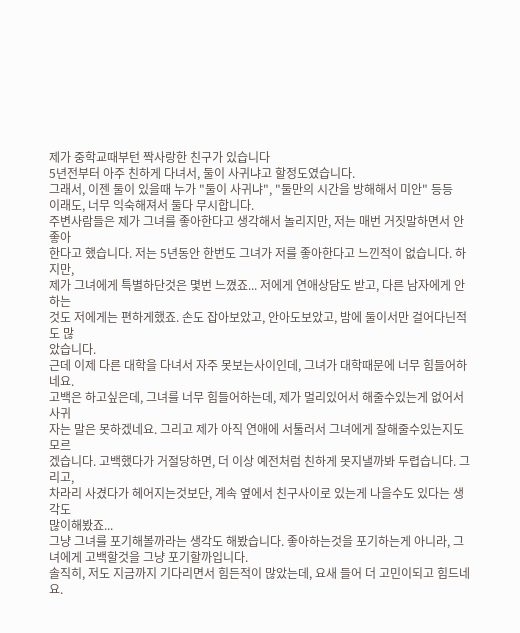제가 중학교때부턴 짝사랑한 친구가 있습니다
5년전부터 아주 친하게 다녀서, 둘이 사귀냐고 할정도였습니다.
그래서, 이젠 둘이 있을때 누가 "둘이 사귀냐", "둘만의 시간을 방해해서 미안" 등등
이래도, 너무 익숙해져서 둘다 무시합니다.
주변사람들은 제가 그녀를 좋아한다고 생각해서 놀리지만, 저는 매번 거짓말하면서 안 좋아
한다고 했습니다. 저는 5년동안 한번도 그녀가 저를 좋아한다고 느낀적이 없습니다. 하지만,
제가 그녀에게 특별하단것은 몇번 느꼈죠... 저에게 연애상담도 받고, 다른 남자에게 안하는
것도 저에게는 편하게했죠. 손도 잡아보았고, 안아도보았고, 밤에 둘이서만 걸어다닌적도 많
았습니다.
근데 이제 다른 대학을 다녀서 자주 못보는사이인데, 그녀가 대학때문에 너무 힘들어하네요.
고백은 하고싶은데, 그녀를 너무 힘들어하는데, 제가 멀리있어서 해줄수있는게 없어서 사귀
자는 말은 못하겠네요. 그리고 제가 아직 연애에 서툴러서 그녀에게 잘해줄수있는지도 모르
겠습니다. 고백했다가 거절당하면, 더 이상 예전처럼 친하게 못지낼까봐 두렵습니다. 그리고,
차라리 사겼다가 헤어지는것보단, 계속 옆에서 친구사이로 있는게 나을수도 있다는 생각도
많이해봤죠...
그냥 그녀를 포기해볼까라는 생각도 해봤습니다. 좋아하는것을 포기하는게 아니라, 그녀에게 고백할것을 그냥 포기할까입니다.
솔직히, 저도 지금까지 기다리면서 힘든적이 많았는데, 요새 들어 더 고민이되고 힘드네요.